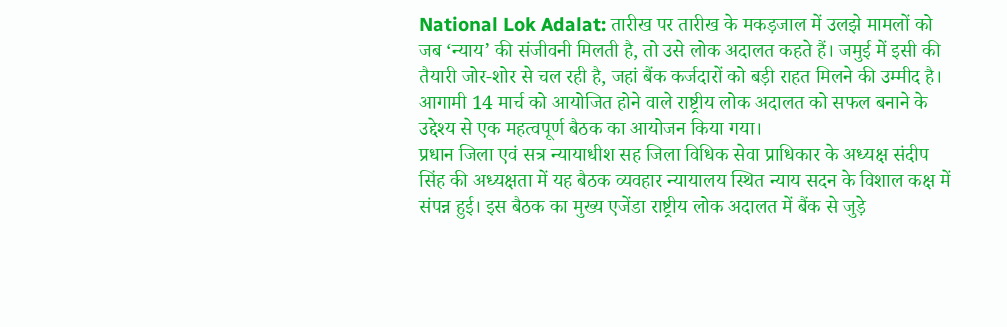National Lok Adalat: तारीख पर तारीख के मकड़जाल में उलझे मामलों को जब ‘न्याय’ की संजीवनी मिलती है, तो उसे लोक अदालत कहते हैं। जमुई में इसी की तैयारी जोर-शोर से चल रही है, जहां बैंक कर्जदारों को बड़ी राहत मिलने की उम्मीद है। आगामी 14 मार्च को आयोजित होने वाले राष्ट्रीय लोक अदालत को सफल बनाने के उद्देश्य से एक महत्वपूर्ण बैठक का आयोजन किया गया।
प्रधान जिला एवं सत्र न्यायाधीश सह जिला विधिक सेवा प्राधिकार के अध्यक्ष संदीप सिंह की अध्यक्षता में यह बैठक व्यवहार न्यायालय स्थित न्याय सदन के विशाल कक्ष में संपन्न हुई। इस बैठक का मुख्य एजेंडा राष्ट्रीय लोक अदालत में बैंक से जुड़े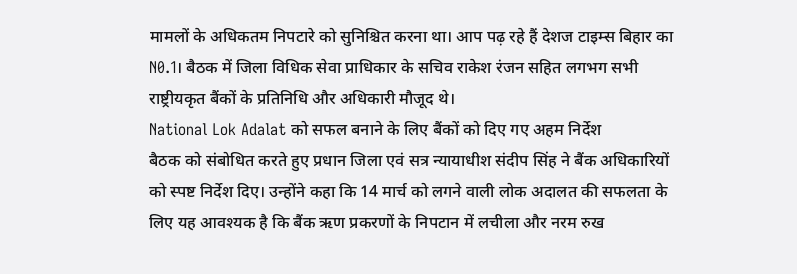मामलों के अधिकतम निपटारे को सुनिश्चित करना था। आप पढ़ रहे हैं देशज टाइम्स बिहार का N0.1। बैठक में जिला विधिक सेवा प्राधिकार के सचिव राकेश रंजन सहित लगभग सभी राष्ट्रीयकृत बैंकों के प्रतिनिधि और अधिकारी मौजूद थे।
National Lok Adalat को सफल बनाने के लिए बैंकों को दिए गए अहम निर्देश
बैठक को संबोधित करते हुए प्रधान जिला एवं सत्र न्यायाधीश संदीप सिंह ने बैंक अधिकारियों को स्पष्ट निर्देश दिए। उन्होंने कहा कि 14 मार्च को लगने वाली लोक अदालत की सफलता के लिए यह आवश्यक है कि बैंक ऋण प्रकरणों के निपटान में लचीला और नरम रुख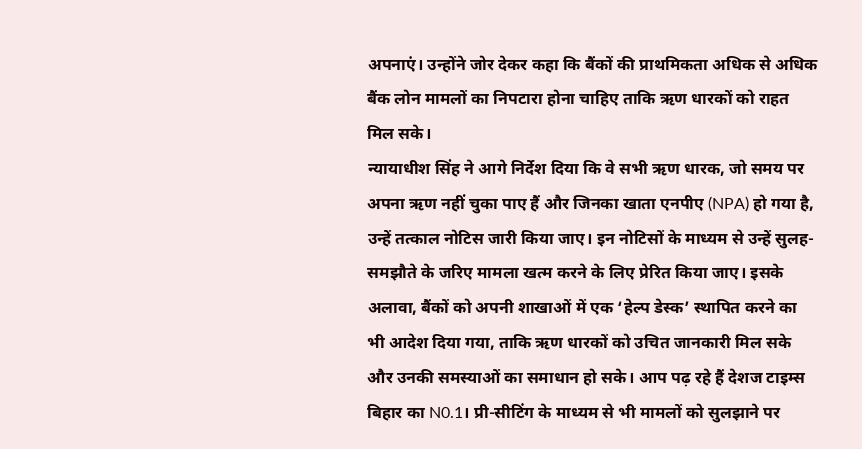अपनाएं। उन्होंने जोर देकर कहा कि बैंकों की प्राथमिकता अधिक से अधिक बैंक लोन मामलों का निपटारा होना चाहिए ताकि ऋण धारकों को राहत मिल सके।
न्यायाधीश सिंह ने आगे निर्देश दिया कि वे सभी ऋण धारक, जो समय पर अपना ऋण नहीं चुका पाए हैं और जिनका खाता एनपीए (NPA) हो गया है, उन्हें तत्काल नोटिस जारी किया जाए। इन नोटिसों के माध्यम से उन्हें सुलह-समझौते के जरिए मामला खत्म करने के लिए प्रेरित किया जाए। इसके अलावा, बैंकों को अपनी शाखाओं में एक ‘हेल्प डेस्क’ स्थापित करने का भी आदेश दिया गया, ताकि ऋण धारकों को उचित जानकारी मिल सके और उनकी समस्याओं का समाधान हो सके। आप पढ़ रहे हैं देशज टाइम्स बिहार का N0.1। प्री-सीटिंग के माध्यम से भी मामलों को सुलझाने पर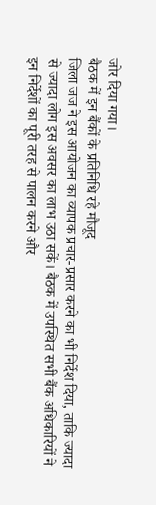जोर दिया गया।
बैठक में इन बैंकों के प्रतिनिधि रहे मौजूद
जिला जज ने इस आयोजन का व्यापक प्रचार-प्रसार करने का भी निर्देश दिया, ताकि ज्यादा से ज्यादा लोग इस अवसर का लाभ उठा सकें। बैठक में उपस्थित सभी बैंक अधिकारियों ने इन निर्देशों का पूरी तरह से पालन करने और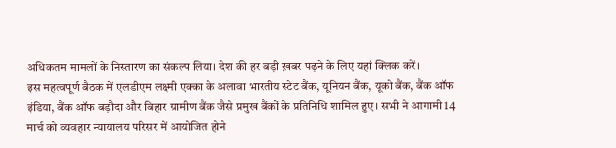अधिकतम मामलों के निस्तारण का संकल्प लिया। देश की हर बड़ी ख़बर पढ़ने के लिए यहां क्लिक करें।
इस महत्वपूर्ण बैठक में एलडीएम लक्ष्मी एक्का के अलावा भारतीय स्टेट बैंक, यूनियन बैंक, यूको बैंक, बैंक ऑफ इंडिया, बैंक ऑफ बड़ौदा और बिहार ग्रामीण बैंक जैसे प्रमुख बैंकों के प्रतिनिधि शामिल हुए। सभी ने आगामी 14 मार्च को व्यवहार न्यायालय परिसर में आयोजित होने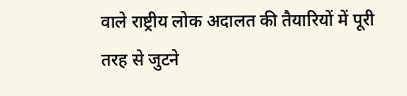वाले राष्ट्रीय लोक अदालत की तैयारियों में पूरी तरह से जुटने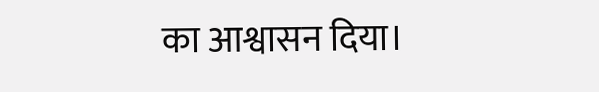का आश्वासन दिया।